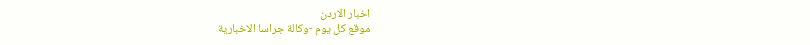اخبار الاردن
موقع كل يوم -وكالة جراسا الاخبارية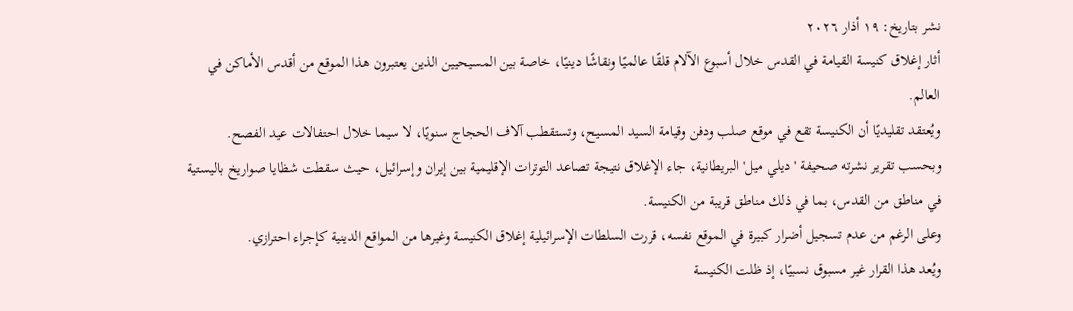نشر بتاريخ: ١٩ أذار ٢٠٢٦
أثار إغلاق كنيسة القيامة في القدس خلال أسبوع الآلام قلقًا عالميًا ونقاشًا دينيًا، خاصة بين المسيحيين الذين يعتبرون هذا الموقع من أقدس الأماكن في العالم.
ويُعتقد تقليديًا أن الكنيسة تقع في موقع صلب ودفن وقيامة السيد المسيح، وتستقطب آلاف الحجاج سنويًا، لا سيما خلال احتفالات عيد الفصح.
وبحسب تقرير نشرته صحيفة 'ديلي ميل' البريطانية، جاء الإغلاق نتيجة تصاعد التوترات الإقليمية بين إيران وإسرائيل، حيث سقطت شظايا صواريخ باليستية في مناطق من القدس، بما في ذلك مناطق قريبة من الكنيسة.
وعلى الرغم من عدم تسجيل أضرار كبيرة في الموقع نفسه، قررت السلطات الإسرائيلية إغلاق الكنيسة وغيرها من المواقع الدينية كإجراء احترازي.
ويُعد هذا القرار غير مسبوق نسبيًا، إذ ظلت الكنيسة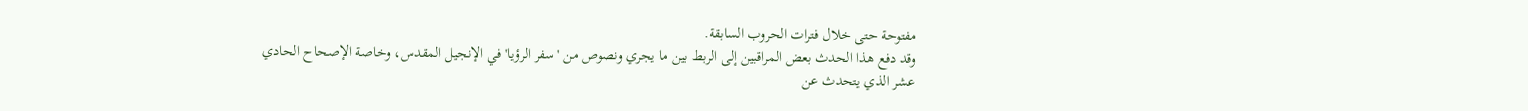مفتوحة حتى خلال فترات الحروب السابقة.
وقد دفع هذا الحدث بعض المراقبين إلى الربط بين ما يجري ونصوص من 'سفر الرؤيا' في الإنجيل المقدس، وخاصة الإصحاح الحادي عشر الذي يتحدث عن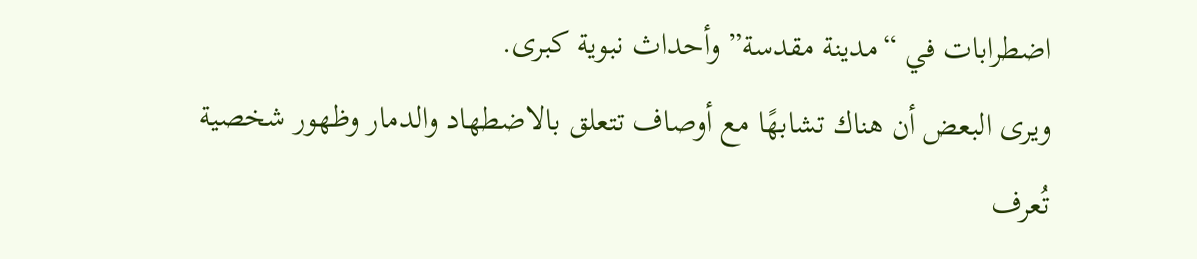اضطرابات في “مدينة مقدسة” وأحداث نبوية كبرى.
ويرى البعض أن هناك تشابهًا مع أوصاف تتعلق بالاضطهاد والدمار وظهور شخصية تُعرف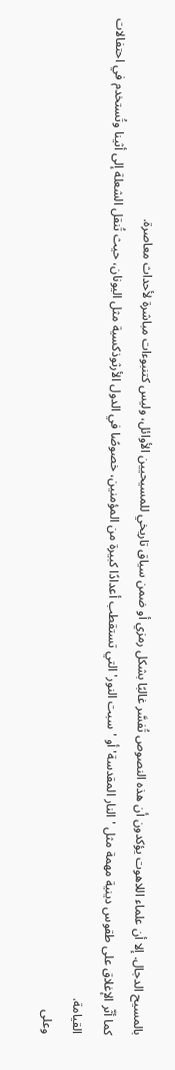بالمسيح الدجال. إلا أن علماء اللاهوت يؤكدون أن هذه النصوص تُفسَّر غالبًا بشكل رمزي أو ضمن سياق تاريخي للمسيحيين الأوائل، وليس كتنبوءات مباشرة لأحداث معاصرة.
كما أثّر الإغلاق على طقوس دينية مهمة مثل 'النار المقدسة' أو 'سبت النور' التي تستقطب أعدادًا كبيرة من المؤمنين، خصوصًا في الدول الأرثوذكسية مثل اليونان، حيث تُنقل الشعلة إلى أثينا وتُستخدم في احتفالات القيامة.
وعلى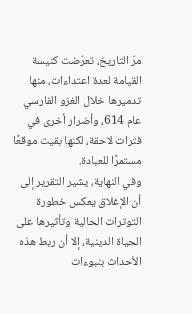مرّ التاريخ، تعرّضت كنيسة القيامة لعدة اعتداءات، منها تدميرها خلال الغزو الفارسي عام 614، وأضرار أخرى في فترات لاحقة، لكنها بقيت موقعًا مستمرًا للعبادة.
وفي النهاية، يشير التقرير إلى أن الإغلاق يعكس خطورة التوترات الحالية وتأثيرها على الحياة الدينية، إلا أن ربط هذه الأحداث بنبوءات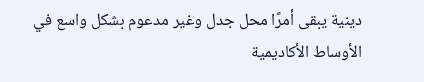دينية يبقى أمرًا محل جدل وغير مدعوم بشكل واسع في الأوساط الأكاديمية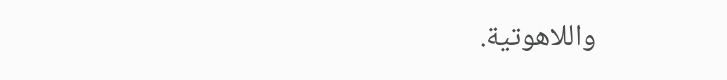واللاهوتية.